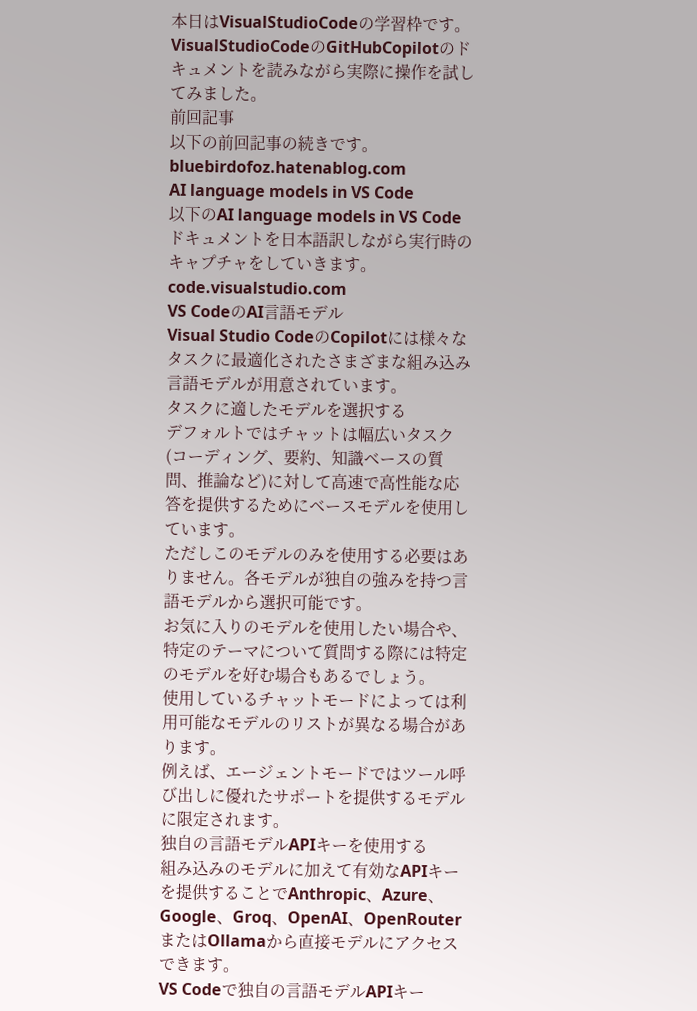本日はVisualStudioCodeの学習枠です。
VisualStudioCodeのGitHubCopilotのドキュメントを読みながら実際に操作を試してみました。
前回記事
以下の前回記事の続きです。
bluebirdofoz.hatenablog.com
AI language models in VS Code
以下のAI language models in VS Codeドキュメントを日本語訳しながら実行時のキャプチャをしていきます。
code.visualstudio.com
VS CodeのAI言語モデル
Visual Studio CodeのCopilotには様々なタスクに最適化されたさまざまな組み込み言語モデルが用意されています。
タスクに適したモデルを選択する
デフォルトではチャットは幅広いタスク(コーディング、要約、知識ベースの質問、推論など)に対して高速で高性能な応答を提供するためにベースモデルを使用しています。
ただしこのモデルのみを使用する必要はありません。各モデルが独自の強みを持つ言語モデルから選択可能です。
お気に入りのモデルを使用したい場合や、特定のテーマについて質問する際には特定のモデルを好む場合もあるでしょう。
使用しているチャットモードによっては利用可能なモデルのリストが異なる場合があります。
例えば、エージェントモードではツール呼び出しに優れたサポートを提供するモデルに限定されます。
独自の言語モデルAPIキーを使用する
組み込みのモデルに加えて有効なAPIキーを提供することでAnthropic、Azure、Google、Groq、OpenAI、OpenRouterまたはOllamaから直接モデルにアクセスできます。
VS Codeで独自の言語モデルAPIキー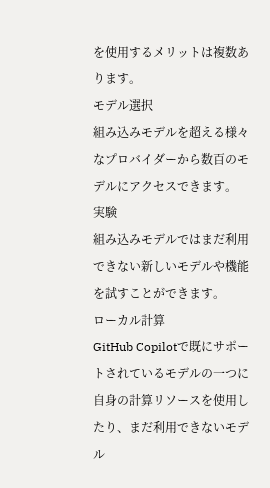を使用するメリットは複数あります。
モデル選択
組み込みモデルを超える様々なプロバイダーから数百のモデルにアクセスできます。
実験
組み込みモデルではまだ利用できない新しいモデルや機能を試すことができます。
ローカル計算
GitHub Copilotで既にサポートされているモデルの一つに自身の計算リソースを使用したり、まだ利用できないモデル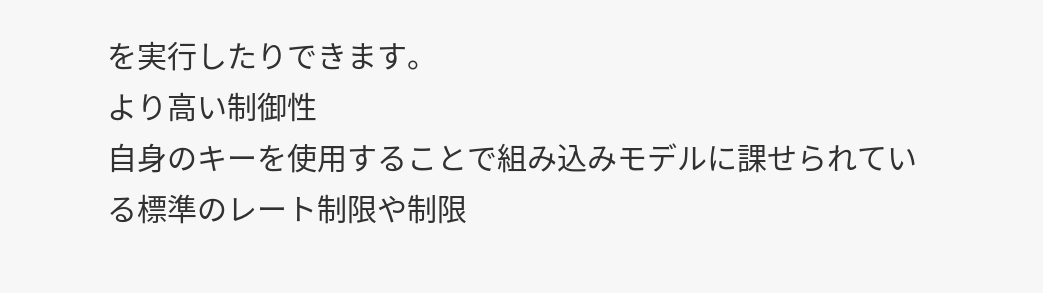を実行したりできます。
より高い制御性
自身のキーを使用することで組み込みモデルに課せられている標準のレート制限や制限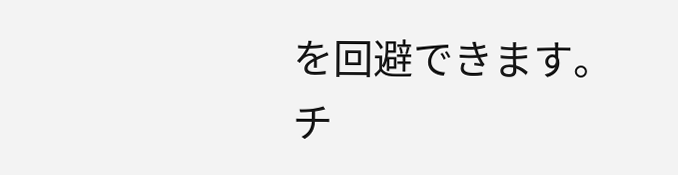を回避できます。
チ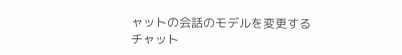ャットの会話のモデルを変更する
チャット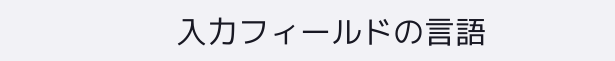入力フィールドの言語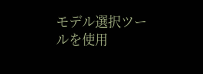モデル選択ツールを使用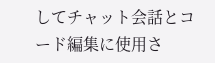してチャット会話とコード編集に使用さ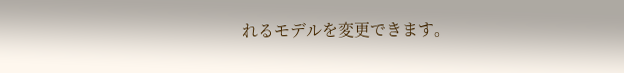れるモデルを変更できます。